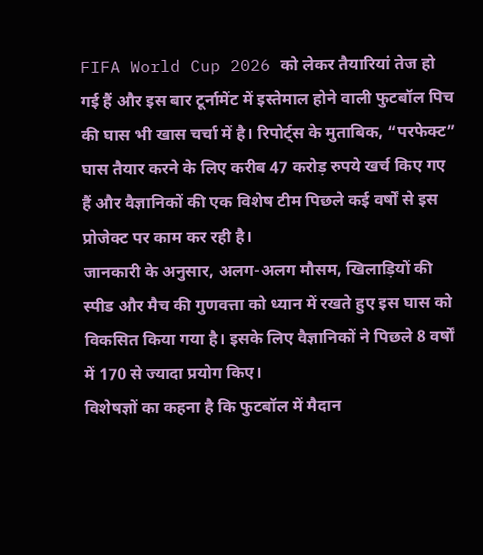FIFA World Cup 2026 को लेकर तैयारियां तेज हो गई हैं और इस बार टूर्नामेंट में इस्तेमाल होने वाली फुटबॉल पिच की घास भी खास चर्चा में है। रिपोर्ट्स के मुताबिक, “परफेक्ट” घास तैयार करने के लिए करीब 47 करोड़ रुपये खर्च किए गए हैं और वैज्ञानिकों की एक विशेष टीम पिछले कई वर्षों से इस प्रोजेक्ट पर काम कर रही है।
जानकारी के अनुसार, अलग-अलग मौसम, खिलाड़ियों की स्पीड और मैच की गुणवत्ता को ध्यान में रखते हुए इस घास को विकसित किया गया है। इसके लिए वैज्ञानिकों ने पिछले 8 वर्षों में 170 से ज्यादा प्रयोग किए।
विशेषज्ञों का कहना है कि फुटबॉल में मैदान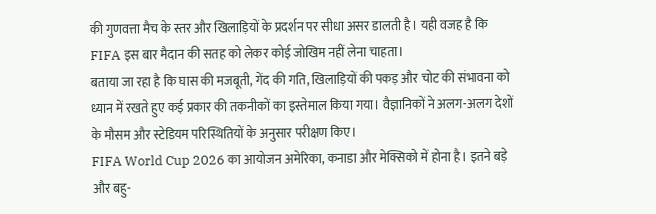की गुणवत्ता मैच के स्तर और खिलाड़ियों के प्रदर्शन पर सीधा असर डालती है। यही वजह है कि FIFA इस बार मैदान की सतह को लेकर कोई जोखिम नहीं लेना चाहता।
बताया जा रहा है कि घास की मजबूती, गेंद की गति, खिलाड़ियों की पकड़ और चोट की संभावना को ध्यान में रखते हुए कई प्रकार की तकनीकों का इस्तेमाल किया गया। वैज्ञानिकों ने अलग-अलग देशों के मौसम और स्टेडियम परिस्थितियों के अनुसार परीक्षण किए।
FIFA World Cup 2026 का आयोजन अमेरिका, कनाडा और मेक्सिको में होना है। इतने बड़े और बहु-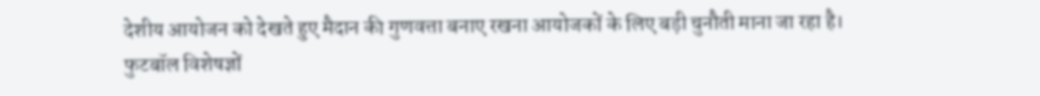देशीय आयोजन को देखते हुए मैदान की गुणवत्ता बनाए रखना आयोजकों के लिए बड़ी चुनौती माना जा रहा है।
फुटबॉल विशेषज्ञों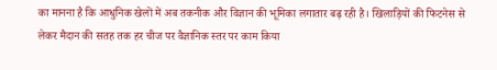का मानना है कि आधुनिक खेलों में अब तकनीक और विज्ञान की भूमिका लगातार बढ़ रही है। खिलाड़ियों की फिटनेस से लेकर मैदान की सतह तक हर चीज पर वैज्ञानिक स्तर पर काम किया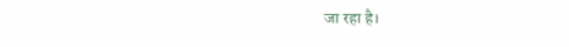जा रहा है।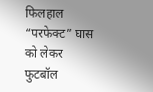फिलहाल “परफेक्ट” घास को लेकर फुटबॉल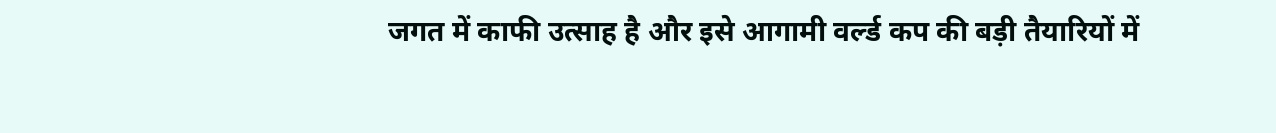जगत में काफी उत्साह है और इसे आगामी वर्ल्ड कप की बड़ी तैयारियों में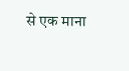से एक माना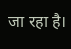जा रहा है।